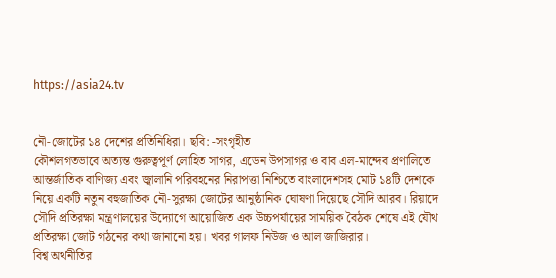https://asia24.tv


নৌ-জোটের ১৪ দেশের প্রতিনিধিরা। ছবি: -সংগৃহীত
কৌশলগতভাবে অত্যন্ত গুরুত্বপূর্ণ লোহিত সাগর, এডেন উপসাগর ও বাব এল-মান্দেব প্রণালিতে আন্তর্জাতিক বাণিজ্য এবং জ্বালানি পরিবহনের নিরাপত্তা নিশ্চিতে বাংলাদেশসহ মোট ১৪টি দেশকে নিয়ে একটি নতুন বহুজাতিক নৌ-সুরক্ষা জোটের আনুষ্ঠানিক ঘোষণা দিয়েছে সৌদি আরব। রিয়াদে সৌদি প্রতিরক্ষা মন্ত্রণালয়ের উদ্যোগে আয়োজিত এক উচ্চপর্যায়ের সাময়িক বৈঠক শেষে এই যৌথ প্রতিরক্ষা জোট গঠনের কথা জানানো হয়। খবর গালফ নিউজ ও আল জাজিরার।
বিশ্ব অর্থনীতির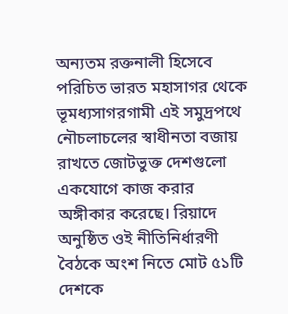অন্যতম রক্তনালী হিসেবে পরিচিত ভারত মহাসাগর থেকে ভূমধ্যসাগরগামী এই সমুদ্রপথে নৌচলাচলের স্বাধীনতা বজায় রাখতে জোটভুক্ত দেশগুলো একযোগে কাজ করার অঙ্গীকার করেছে। রিয়াদে অনুষ্ঠিত ওই নীতিনির্ধারণী বৈঠকে অংশ নিতে মোট ৫১টি দেশকে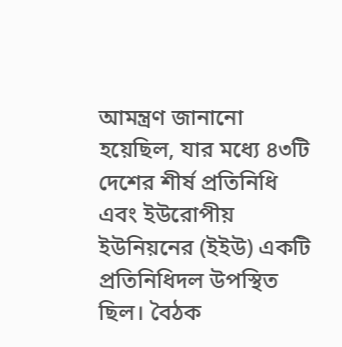আমন্ত্রণ জানানো হয়েছিল, যার মধ্যে ৪৩টি দেশের শীর্ষ প্রতিনিধি এবং ইউরোপীয় ইউনিয়নের (ইইউ) একটি প্রতিনিধিদল উপস্থিত ছিল। বৈঠক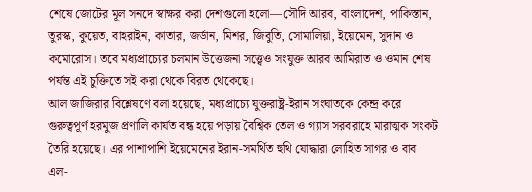শেষে জোটের মূল সনদে স্বাক্ষর করা দেশগুলো হলো—সৌদি আরব, বাংলাদেশ, পাকিস্তান, তুরস্ক, কুয়েত, বাহরাইন, কাতার, জর্ডান, মিশর, জিবুতি, সোমালিয়া, ইয়েমেন, সুদান ও কমোরোস। তবে মধ্যপ্রাচ্যের চলমান উত্তেজনা সত্ত্বেও সংযুক্ত আরব আমিরাত ও ওমান শেষ পর্যন্ত এই চুক্তিতে সই করা থেকে বিরত থেকেছে।
আল জাজিরার বিশ্লেষণে বলা হয়েছে, মধ্যপ্রাচ্যে যুক্তরাষ্ট্র-ইরান সংঘাতকে কেন্দ্র করে গুরুত্বপূর্ণ হরমুজ প্রণালি কার্যত বন্ধ হয়ে পড়ায় বৈশ্বিক তেল ও গ্যাস সরবরাহে মারাত্মক সংকট তৈরি হয়েছে। এর পাশাপাশি ইয়েমেনের ইরান-সমর্থিত হুথি যোদ্ধারা লোহিত সাগর ও বাব এল-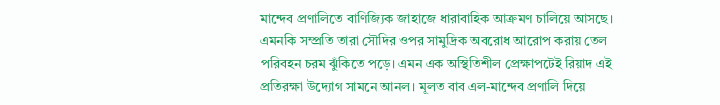মান্দেব প্রণালিতে বাণিজ্যিক জাহাজে ধারাবাহিক আক্রমণ চালিয়ে আসছে। এমনকি সম্প্রতি তারা সৌদির ওপর সামুদ্রিক অবরোধ আরোপ করায় তেল পরিবহন চরম ঝুঁকিতে পড়ে। এমন এক অস্থিতিশীল প্রেক্ষাপটেই রিয়াদ এই প্রতিরক্ষা উদ্যোগ সামনে আনল। মূলত বাব এল-মান্দেব প্রণালি দিয়ে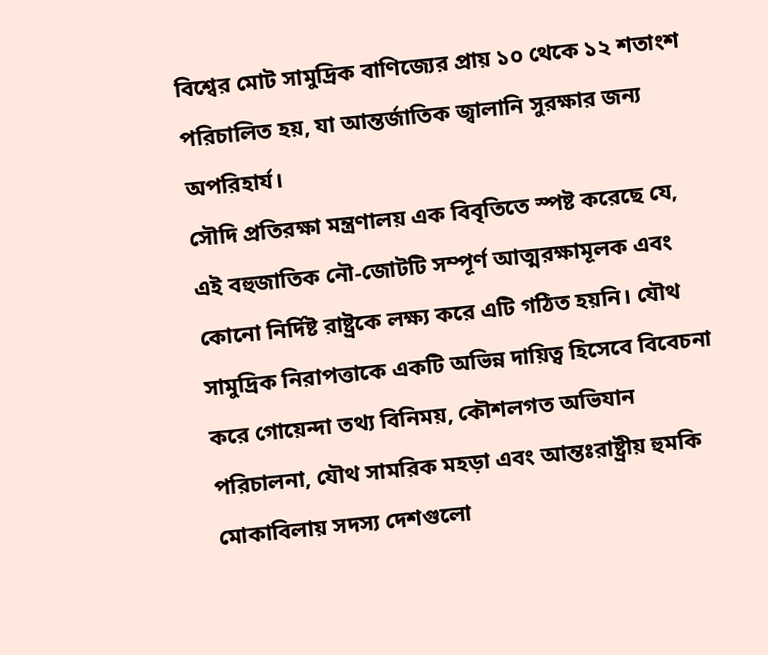বিশ্বের মোট সামুদ্রিক বাণিজ্যের প্রায় ১০ থেকে ১২ শতাংশ পরিচালিত হয়, যা আন্তর্জাতিক জ্বালানি সুরক্ষার জন্য অপরিহার্য।
সৌদি প্রতিরক্ষা মন্ত্রণালয় এক বিবৃতিতে স্পষ্ট করেছে যে, এই বহুজাতিক নৌ-জোটটি সম্পূর্ণ আত্মরক্ষামূলক এবং কোনো নির্দিষ্ট রাষ্ট্রকে লক্ষ্য করে এটি গঠিত হয়নি। যৌথ সামুদ্রিক নিরাপত্তাকে একটি অভিন্ন দায়িত্ব হিসেবে বিবেচনা করে গোয়েন্দা তথ্য বিনিময়, কৌশলগত অভিযান পরিচালনা, যৌথ সামরিক মহড়া এবং আন্তঃরাষ্ট্রীয় হুমকি মোকাবিলায় সদস্য দেশগুলো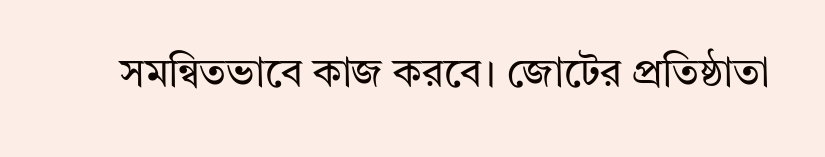সমন্বিতভাবে কাজ করবে। জোটের প্রতিষ্ঠাতা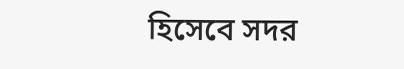হিসেবে সদর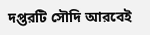দপ্তরটি সৌদি আরবেই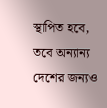স্থাপিত হবে, তবে অন্যান্য দেশের জন্যও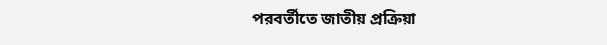পরবর্তীতে জাতীয় প্রক্রিয়া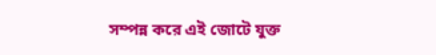সম্পন্ন করে এই জোটে যুক্ত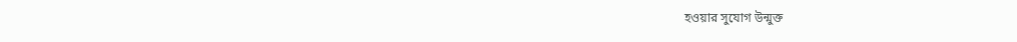হওয়ার সুযোগ উন্মুক্ত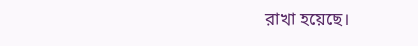রাখা হয়েছে।